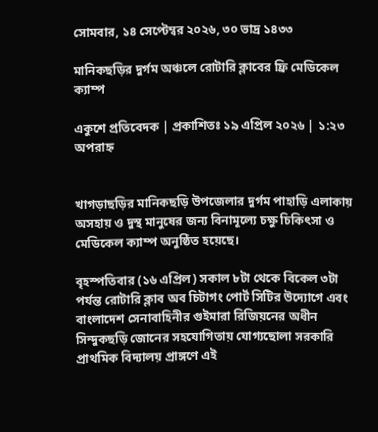সোমবার, ১৪ সেপ্টেম্বর ২০২৬, ৩০ ভাদ্র ১৪৩৩

মানিকছড়ির দুর্গম অঞ্চলে রোটারি ক্লাবের ফ্রি মেডিকেল ক্যাম্প

একুশে প্রতিবেদক | প্রকাশিতঃ ১৯ এপ্রিল ২০২৬ | ১:২৩ অপরাহ্ন


খাগড়াছড়ির মানিকছড়ি উপজেলার দুর্গম পাহাড়ি এলাকায় অসহায় ও দুস্থ মানুষের জন্য বিনামূল্যে চক্ষু চিকিৎসা ও মেডিকেল ক্যাম্প অনুষ্ঠিত হয়েছে।

বৃহস্পতিবার (১৬ এপ্রিল) সকাল ৮টা থেকে বিকেল ৩টা পর্যন্ত রোটারি ক্লাব অব চিটাগং পোর্ট সিটির উদ্যোগে এবং বাংলাদেশ সেনাবাহিনীর গুইমারা রিজিয়নের অধীন সিন্দুকছড়ি জোনের সহযোগিতায় যোগ্যছোলা সরকারি প্রাথমিক বিদ্যালয় প্রাঙ্গণে এই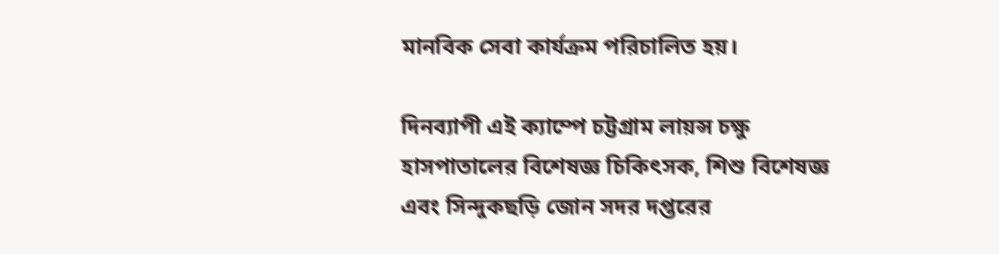মানবিক সেবা কার্যক্রম পরিচালিত হয়।

দিনব্যাপী এই ক্যাম্পে চট্টগ্রাম লায়ন্স চক্ষু হাসপাতালের বিশেষজ্ঞ চিকিৎসক, শিশু বিশেষজ্ঞ এবং সিন্দুকছড়ি জোন সদর দপ্তরের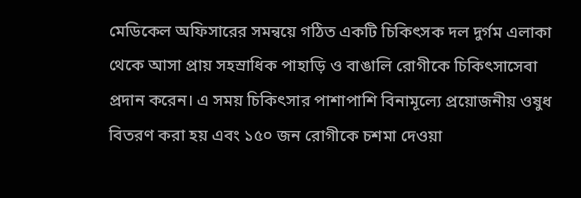মেডিকেল অফিসারের সমন্বয়ে গঠিত একটি চিকিৎসক দল দুর্গম এলাকা থেকে আসা প্রায় সহস্রাধিক পাহাড়ি ও বাঙালি রোগীকে চিকিৎসাসেবা প্রদান করেন। এ সময় চিকিৎসার পাশাপাশি বিনামূল্যে প্রয়োজনীয় ওষুধ বিতরণ করা হয় এবং ১৫০ জন রোগীকে চশমা দেওয়া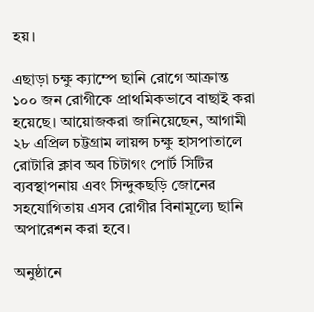হয়।

এছাড়া চক্ষু ক্যাম্পে ছানি রোগে আক্রান্ত ১০০ জন রোগীকে প্রাথমিকভাবে বাছাই করা হয়েছে। আয়োজকরা জানিয়েছেন, আগামী ২৮ এপ্রিল চট্টগ্রাম লায়ন্স চক্ষু হাসপাতালে রোটারি ক্লাব অব চিটাগং পোর্ট সিটির ব্যবস্থাপনায় এবং সিন্দুকছড়ি জোনের সহযোগিতায় এসব রোগীর বিনামূল্যে ছানি অপারেশন করা হবে।

অনুষ্ঠানে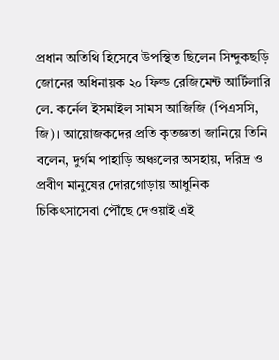প্রধান অতিথি হিসেবে উপস্থিত ছিলেন সিন্দুকছড়ি জোনের অধিনায়ক ২০ ফিল্ড রেজিমেন্ট আর্টিলারি লে. কর্নেল ইসমাইল সামস আজিজি (পিএসসি, জি)। আয়োজকদের প্রতি কৃতজ্ঞতা জানিয়ে তিনি বলেন, দুর্গম পাহাড়ি অঞ্চলের অসহায়, দরিদ্র ও প্রবীণ মানুষের দোরগোড়ায় আধুনিক চিকিৎসাসেবা পৌঁছে দেওয়াই এই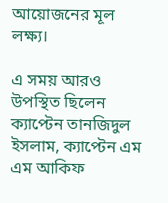আয়োজনের মূল লক্ষ্য।

এ সময় আরও উপস্থিত ছিলেন ক্যাপ্টেন তানজিদুল ইসলাম, ক্যাপ্টেন এম এম আকিফ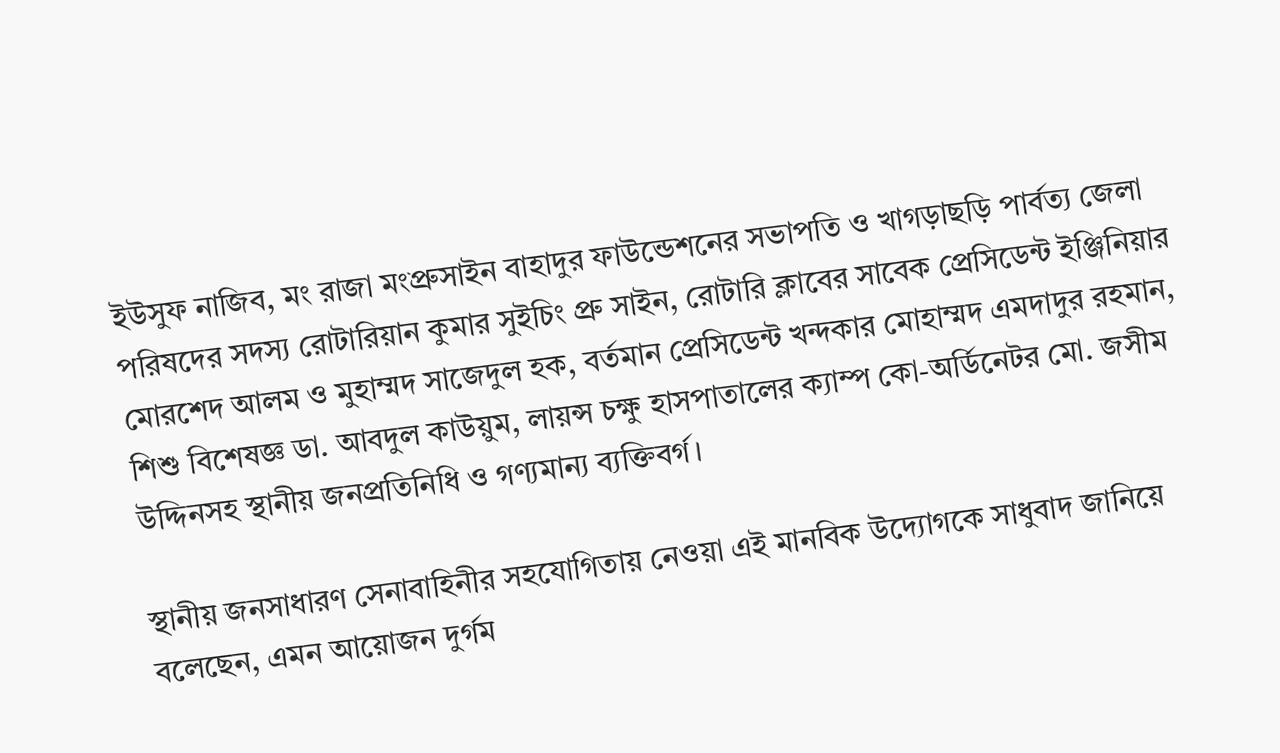ইউসুফ নাজিব, মং রাজা মংপ্রুসাইন বাহাদুর ফাউন্ডেশনের সভাপতি ও খাগড়াছড়ি পার্বত্য জেলা পরিষদের সদস্য রোটারিয়ান কুমার সুইচিং প্রু সাইন, রোটারি ক্লাবের সাবেক প্রেসিডেন্ট ইঞ্জিনিয়ার মোরশেদ আলম ও মুহাম্মদ সাজেদুল হক, বর্তমান প্রেসিডেন্ট খন্দকার মোহাম্মদ এমদাদুর রহমান, শিশু বিশেষজ্ঞ ডা. আবদুল কাউয়ুম, লায়ন্স চক্ষু হাসপাতালের ক্যাম্প কো-অর্ডিনেটর মো. জসীম উদ্দিনসহ স্থানীয় জনপ্রতিনিধি ও গণ্যমান্য ব্যক্তিবর্গ।

স্থানীয় জনসাধারণ সেনাবাহিনীর সহযোগিতায় নেওয়া এই মানবিক উদ্যোগকে সাধুবাদ জানিয়ে বলেছেন, এমন আয়োজন দুর্গম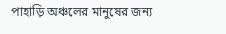পাহাড়ি অঞ্চলের মানুষের জন্য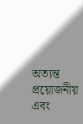অত্যন্ত প্রয়োজনীয় এবং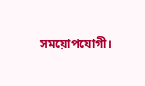সময়োপযোগী।